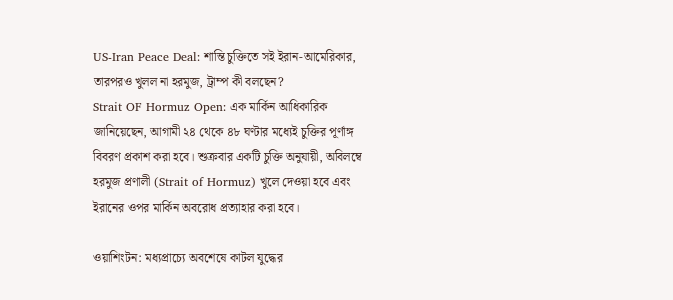US-Iran Peace Deal: শান্তি চুক্তিতে সই ইরান-আমেরিকার, তারপরও খুলল না হরমুজ, ট্রাম্প কী বলছেন?
Strait OF Hormuz Open: এক মার্কিন আধিকারিক জানিয়েছেন, আগামী ২৪ থেকে ৪৮ ঘণ্টার মধ্যেই চুক্তির পূর্ণাঙ্গ বিবরণ প্রকাশ করা হবে। শুক্রবার একটি চুক্তি অনুযায়ী, অবিলম্বে হরমুজ প্রণালী (Strait of Hormuz) খুলে দেওয়া হবে এবং ইরানের ওপর মার্কিন অবরোধ প্রত্যাহার করা হবে।

ওয়াশিংটন: মধ্যপ্রাচ্যে অবশেষে কাটল যুদ্ধের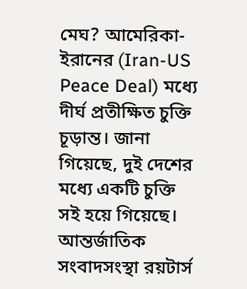মেঘ? আমেরিকা-ইরানের (Iran-US Peace Deal) মধ্যে দীর্ঘ প্রতীক্ষিত চুক্তি চূড়ান্ত। জানা গিয়েছে, দুই দেশের মধ্যে একটি চুক্তি সই হয়ে গিয়েছে। আন্তর্জাতিক সংবাদসংস্থা রয়টার্স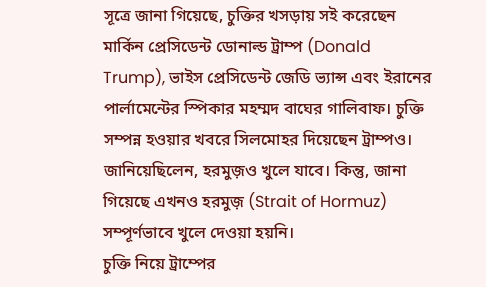সূত্রে জানা গিয়েছে, চুক্তির খসড়ায় সই করেছেন মার্কিন প্রেসিডেন্ট ডোনাল্ড ট্রাম্প (Donald Trump), ভাইস প্রেসিডেন্ট জেডি ভ্যান্স এবং ইরানের পার্লামেন্টের স্পিকার মহম্মদ বাঘের গালিবাফ। চুক্তি সম্পন্ন হওয়ার খবরে সিলমোহর দিয়েছেন ট্রাম্পও। জানিয়েছিলেন, হরমুজ়ও খুলে যাবে। কিন্তু, জানা গিয়েছে এখনও হরমুজ় (Strait of Hormuz) সম্পূর্ণভাবে খুলে দেওয়া হয়নি।
চুক্তি নিয়ে ট্রাম্পের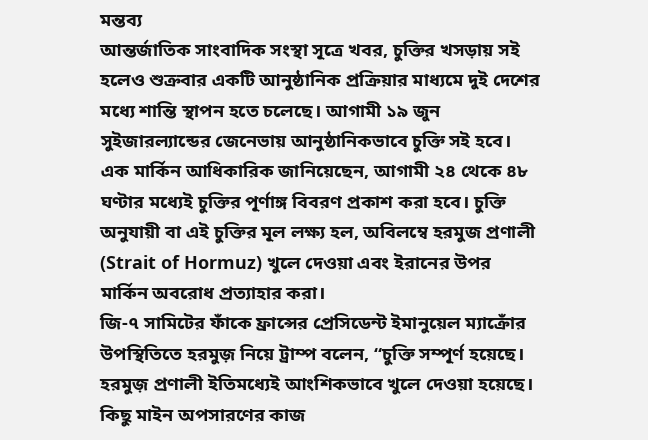মন্তব্য
আন্তর্জাতিক সাংবাদিক সংস্থা সূত্রে খবর, চুক্তির খসড়ায় সই হলেও শুক্রবার একটি আনুষ্ঠানিক প্রক্রিয়ার মাধ্যমে দুই দেশের মধ্যে শান্তি স্থাপন হতে চলেছে। আগামী ১৯ জুন সুইজারল্যান্ডের জেনেভায় আনুষ্ঠানিকভাবে চুক্তি সই হবে। এক মার্কিন আধিকারিক জানিয়েছেন, আগামী ২৪ থেকে ৪৮ ঘণ্টার মধ্যেই চুক্তির পূর্ণাঙ্গ বিবরণ প্রকাশ করা হবে। চুক্তি অনুযায়ী বা এই চুক্তির মূল লক্ষ্য হল, অবিলম্বে হরমুজ প্রণালী (Strait of Hormuz) খুলে দেওয়া এবং ইরানের উপর মার্কিন অবরোধ প্রত্যাহার করা।
জি-৭ সামিটের ফাঁকে ফ্রান্সের প্রেসিডেন্ট ইমানুয়েল ম্যাক্রোঁর উপস্থিতিতে হরমুজ় নিয়ে ট্রাম্প বলেন, “চুক্তি সম্পূর্ণ হয়েছে। হরমুজ় প্রণালী ইতিমধ্যেই আংশিকভাবে খুলে দেওয়া হয়েছে। কিছু মাইন অপসারণের কাজ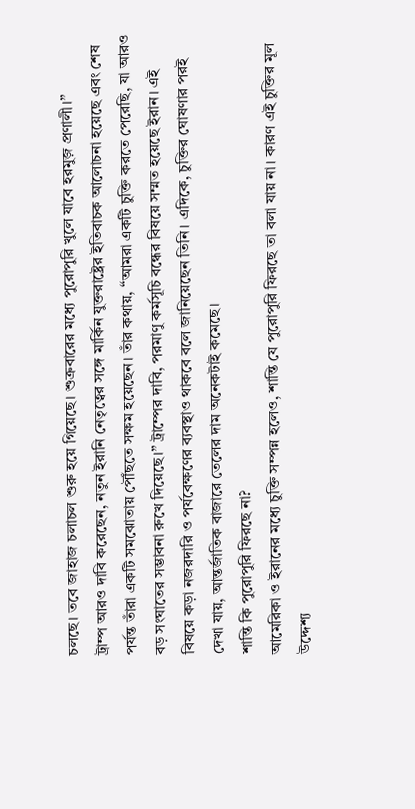চলছে। তবে জাহাজ চলাচল শুরু হয়ে গিয়েছে। শুক্রবারের মধ্যে পুরোপুরি খুলে যাবে হরমুজ় প্রণালী।”
ট্রাম্প আরও দাবি করেছেন, নতুন ইরানি নেতৃত্বের সঙ্গে মার্কিন যুক্তরাষ্ট্রের ইতিবাচক আলোচনা হয়েছে এবং শেষ পর্যন্ত তাঁরা একটি সমঝোতায় পৌঁছতে সক্ষম হয়েছেন। তাঁর কথায়, “আমরা একটি চুক্তি করতে পেরেছি, যা আরও বড় সংঘাতের সম্ভাবনা রুখে দিয়েছে।” ট্রাম্পের দাবি, পরমাণু কর্মসূচি বন্ধের বিষয়ে সম্মত হয়েছে ইরান। এই বিষয়ে কড়া নজরদারি ও পর্যবেক্ষণের ব্যবস্থাও থাকবে বলে জানিয়েছেন তিনি। এদিকে, চুক্তির ঘোষণার পরই দেখা যায়, আন্তর্জাতিক বাজারে তেলের দাম অনেকটাই কমেছে।
শান্তি কি পুরোপুরি ফিরছে না?
আমেরিকা ও ইরানের মধ্যে চুক্তি সম্পন্ন হলেও, শান্তি যে পুরোপুরি ফিরছে তা বলা যায় না। কারণ এই চুক্তির মূল উদ্দেশ্য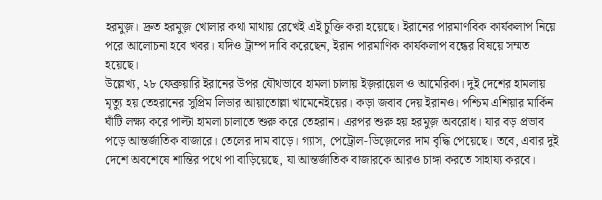হরমুজ়। দ্রুত হরমুজ় খোলার কথা মাথায় রেখেই এই চুক্তি করা হয়েছে। ইরানের পারমাণবিক কার্যকলাপ নিয়ে পরে আলোচনা হবে খবর। যদিও ট্রাম্প দাবি করেছেন, ইরান পারমাণিক কার্যকলাপ বন্ধের বিষয়ে সম্মত হয়েছে।
উল্লেখ্য, ২৮ ফেব্রুয়ারি ইরানের উপর যৌথভাবে হামলা চালায় ইজ়রায়েল ও আমেরিকা। দুই দেশের হামলায় মৃত্যু হয় তেহরানের সুপ্রিম লিডার আয়াতোল্লা খামেনেইয়ের। কড়া জবাব দেয় ইরানও। পশ্চিম এশিয়ার মার্কিন ঘাঁটি লক্ষ্য করে পাল্টা হামলা চালাতে শুরু করে তেহরান। এরপর শুরু হয় হরমুজ় অবরোধ। যার বড় প্রভাব পড়ে আন্তর্জাতিক বাজারে। তেলের দাম বাড়ে। গ্যাস, পেট্রোল-ডিজ়েলের দাম বৃদ্ধি পেয়েছে। তবে, এবার দুই দেশে অবশেষে শান্তির পথে পা বাড়িয়েছে, যা আন্তর্জাতিক বাজারকে আরও চাঙ্গা করতে সাহায্য করবে।